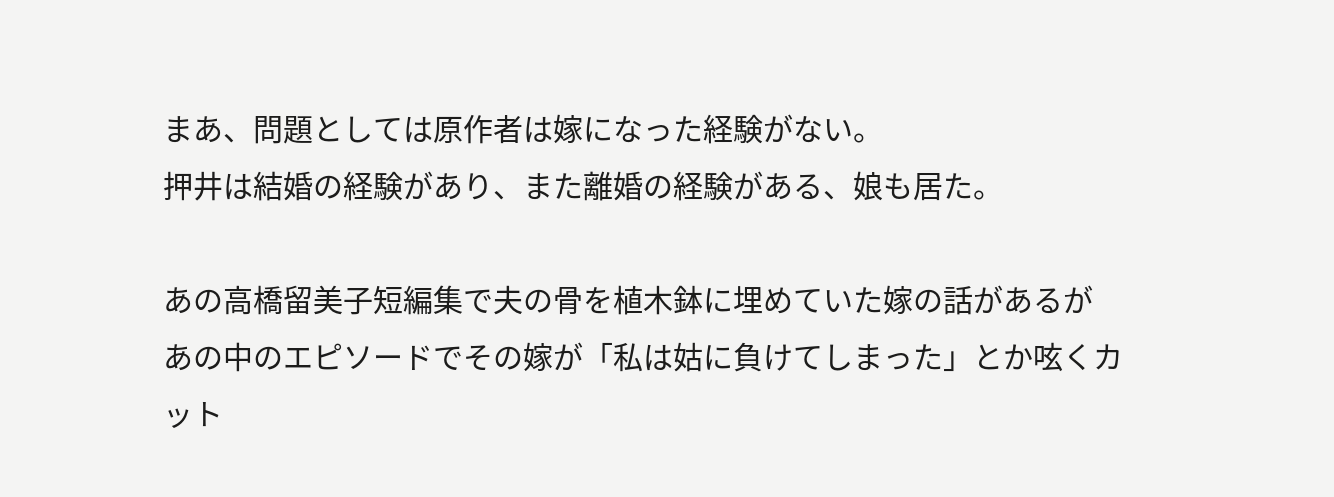まあ、問題としては原作者は嫁になった経験がない。
押井は結婚の経験があり、また離婚の経験がある、娘も居た。

あの高橋留美子短編集で夫の骨を植木鉢に埋めていた嫁の話があるが
あの中のエピソードでその嫁が「私は姑に負けてしまった」とか呟くカット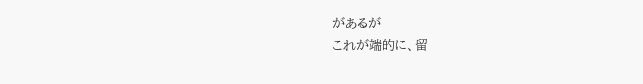があるが
これが端的に、留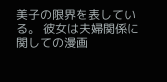美子の限界を表している。 彼女は夫婦関係に関しての漫画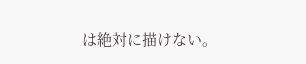は絶対に描けない。